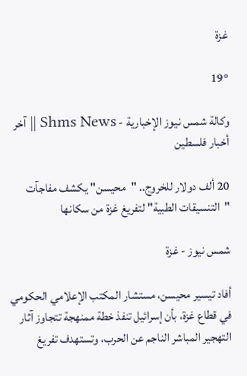غزة

19°

وكالة شمس نيوز الإخبارية - Shms News || آخر أخبار فلسطين

20 ألف دولار للخروج.. "محيسن" يكشف مفاجآت "التنسيقات الطبية" لتفريغ غزة من سكانها

شمس نيوز - غزة

أفاد تيسير محيسن، مستشار المكتب الإعلامي الحكومي في قطاع غزة، بأن إسرائيل تنفذ خطة ممنهجة تتجاوز آثار التهجير المباشر الناجم عن الحرب، وتستهدف تفريغ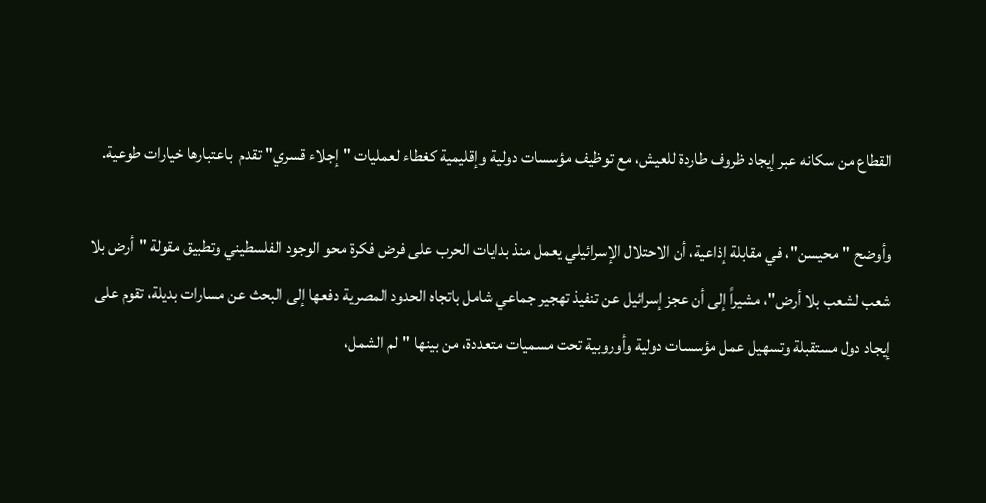القطاع من سكانه عبر إيجاد ظروف طاردة للعيش، مع توظيف مؤسسات دولية وإقليمية كغطاء لعمليات "إجلاء قسري" تقدم  باعتبارها خيارات طوعية.

وأوضح "محيسن"، في مقابلة إذاعية، أن الاحتلال الإسرائيلي يعمل منذ بدايات الحرب على فرض فكرة محو الوجود الفلسطيني وتطبيق مقولة "أرض بلا شعب لشعب بلا أرض"، مشيراً إلى أن عجز إسرائيل عن تنفيذ تهجير جماعي شامل باتجاه الحدود المصرية دفعها إلى البحث عن مسارات بديلة، تقوم على إيجاد دول مستقبلة وتسهيل عمل مؤسسات دولية وأوروبية تحت مسميات متعددة، من بينها "لم الشمل،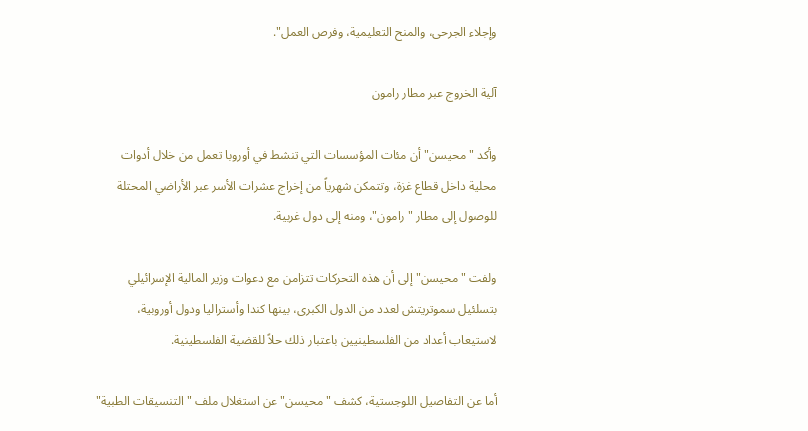وإجلاء الجرحى، والمنح التعليمية، وفرص العمل".

آلية الخروج عبر مطار رامون

وأكد "محيسن" أن مئات المؤسسات التي تنشط في أوروبا تعمل من خلال أدوات محلية داخل قطاع غزة، وتتمكن شهرياً من إخراج عشرات الأسر عبر الأراضي المحتلة للوصول إلى مطار "رامون"، ومنه إلى دول غربية.

ولفت "محيسن" إلى أن هذه التحركات تتزامن مع دعوات وزير المالية الإسرائيلي بتسلئيل سموتريتش لعدد من الدول الكبرى، بينها كندا وأستراليا ودول أوروبية، لاستيعاب أعداد من الفلسطينيين باعتبار ذلك حلاً للقضية الفلسطينية.

أما عن التفاصيل اللوجستية، كشف "محيسن" عن استغلال ملف "التنسيقات الطبية"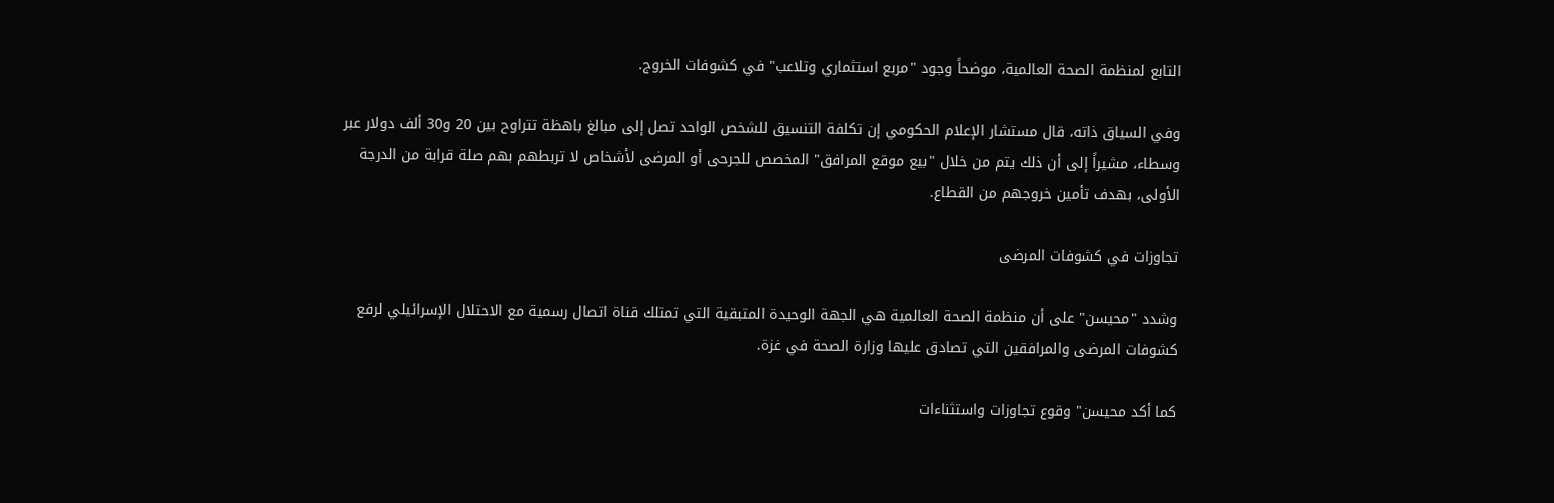التابع لمنظمة الصحة العالمية، موضحاً وجود "مربع استثماري وتلاعب" في كشوفات الخروج.

وفي السياق ذاته، قال مستشار الإعلام الحكومي إن تكلفة التنسيق للشخص الواحد تصل إلى مبالغ باهظة تتراوح بين 20 و30 ألف دولار عبر وسطاء، مشيراً إلى أن ذلك يتم من خلال "بيع موقع المرافق" المخصص للجرحى أو المرضى لأشخاص لا تربطهم بهم صلة قرابة من الدرجة الأولى، بهدف تأمين خروجهم من القطاع.

تجاوزات في كشوفات المرضى

وشدد "محيسن" على أن منظمة الصحة العالمية هي الجهة الوحيدة المتبقية التي تمتلك قناة اتصال رسمية مع الاحتلال الإسرائيلي لرفع كشوفات المرضى والمرافقين التي تصادق عليها وزارة الصحة في غزة.

كما أكد محيسن" وقوع تجاوزات واستثناءات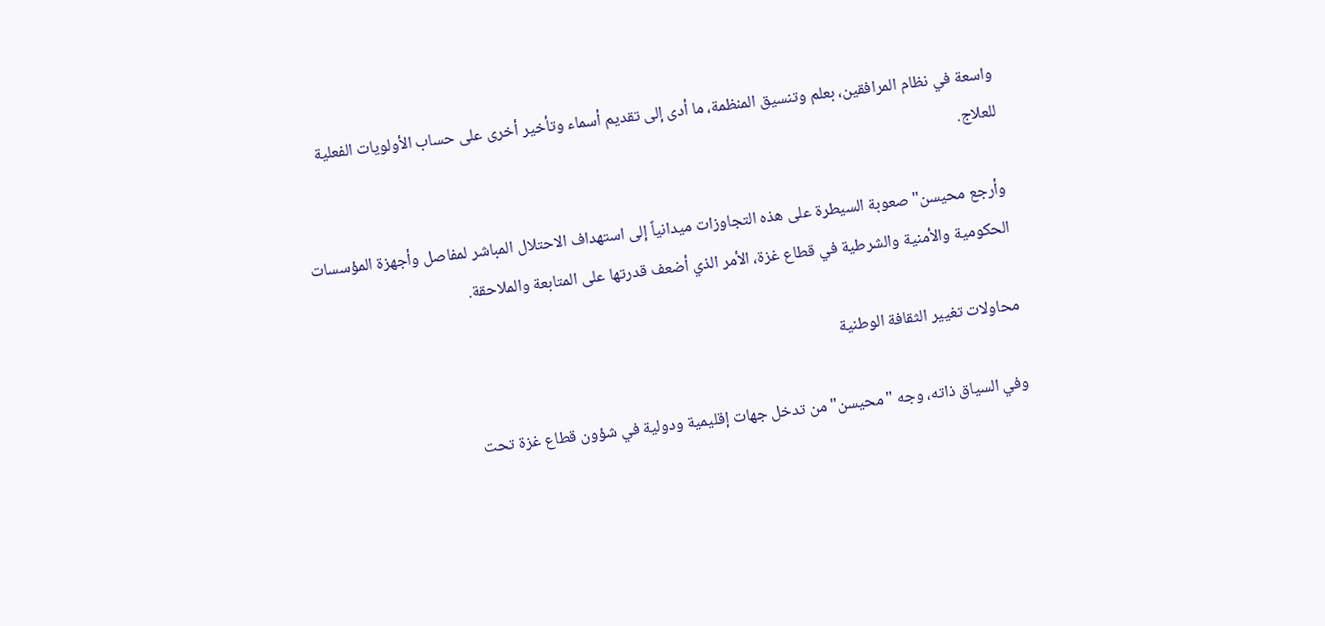واسعة في نظام المرافقين، بعلم وتنسيق المنظمة، ما أدى إلى تقديم أسماء وتأخير أخرى على حساب الأولويات الفعلية للعلاج.

وأرجع محيسن" صعوبة السيطرة على هذه التجاوزات ميدانياً إلى استهداف الاحتلال المباشر لمفاصل وأجهزة المؤسسات الحكومية والأمنية والشرطية في قطاع غزة، الأمر الذي أضعف قدرتها على المتابعة والملاحقة.

محاولات تغيير الثقافة الوطنية

وفي السياق ذاته، وجه "محيسن" من تدخل جهات إقليمية ودولية في شؤون قطاع غزة تحت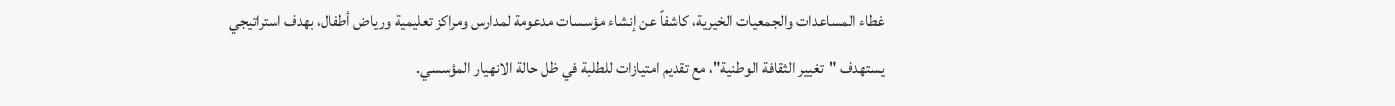غطاء المساعدات والجمعيات الخيرية، كاشفاً عن إنشاء مؤسسات مدعومة لمدارس ومراكز تعليمية ورياض أطفال، بهدف استراتيجي يستهدف "تغيير الثقافة الوطنية"، مع تقديم امتيازات للطلبة في ظل حالة الانهيار المؤسسي.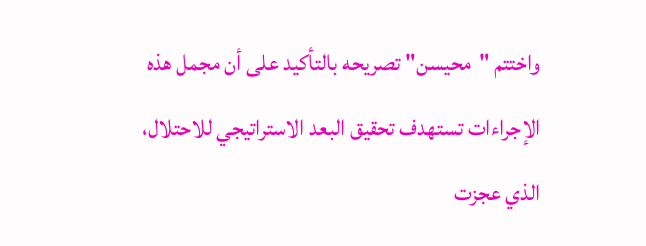واختتم "محيسن" تصريحه بالتأكيد على أن مجمل هذه الإجراءات تستهدف تحقيق البعد الاستراتيجي للاحتلال، الذي عجزت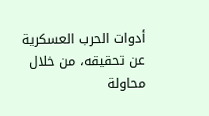أدوات الحرب العسكرية عن تحقيقه، من خلال محاولة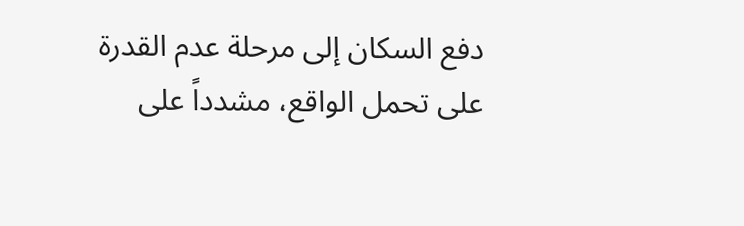دفع السكان إلى مرحلة عدم القدرة على تحمل الواقع، مشدداً على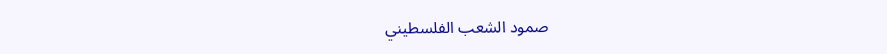صمود الشعب الفلسطيني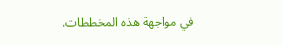في مواجهة هذه المخططات.